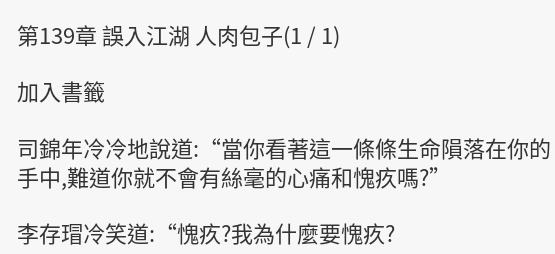第139章 誤入江湖 人肉包子(1 / 1)

加入書籤

司錦年冷冷地說道:“當你看著這一條條生命隕落在你的手中,難道你就不會有絲毫的心痛和愧疚嗎?”

李存瑁冷笑道:“愧疚?我為什麼要愧疚?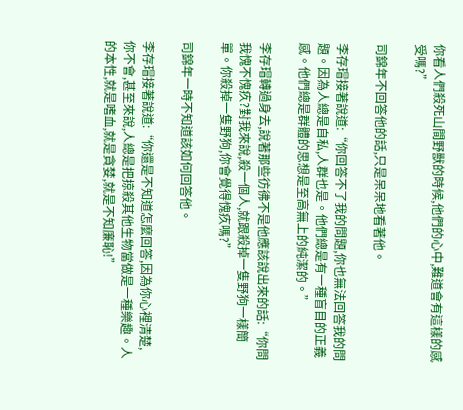你看人們殺死山間野獸的時候,他們的心中,難道會有這樣的感受嗎?”

司錦年不回答他的話,只是呆呆地看著他。

李存瑁接著說道:“你回答不了我的問題,你也無法回答我的問題。因為人總是自私,人群也是。他們總是有一種盲目的正義感。他們總是群體的思想是至高無上的純潔的。”

李存瑁轉過身去,說著那些彷彿不是他應該說出來的話:“你問我愧不愧疚?對我來說,殺一個人,就跟殺掉一隻野狗一樣簡單。你殺掉一隻野狗,你會覺得愧疚嗎?”

司錦年一時不知道該如何回答他。

李存瑁接著說道:“你還是不知道怎麼回答,因為你心裡清楚,你不會,甚至來說,人總是把掠殺其他生物當做是一種樂趣。人的本性,就是嗜血,就是貪婪,就是不知廉恥!”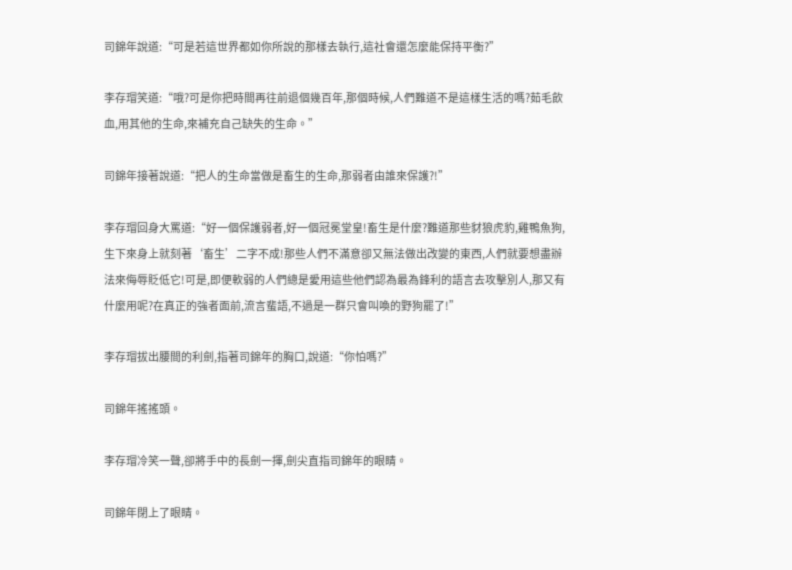司錦年說道:“可是若這世界都如你所說的那樣去執行,這社會還怎麼能保持平衡?”

李存瑁笑道:“哦?可是你把時間再往前退個幾百年,那個時候,人們難道不是這樣生活的嗎?茹毛飲血,用其他的生命,來補充自己缺失的生命。”

司錦年接著說道:“把人的生命當做是畜生的生命,那弱者由誰來保護?!”

李存瑁回身大罵道:“好一個保護弱者,好一個冠冕堂皇!畜生是什麼?難道那些豺狼虎豹,雞鴨魚狗,生下來身上就刻著‘畜生’二字不成!那些人們不滿意卻又無法做出改變的東西,人們就要想盡辦法來侮辱貶低它!可是,即便軟弱的人們總是愛用這些他們認為最為鋒利的語言去攻擊別人,那又有什麼用呢?在真正的強者面前,流言蜚語,不過是一群只會叫喚的野狗罷了!”

李存瑁拔出腰間的利劍,指著司錦年的胸口,說道:“你怕嗎?”

司錦年搖搖頭。

李存瑁冷笑一聲,卻將手中的長劍一揮,劍尖直指司錦年的眼睛。

司錦年閉上了眼睛。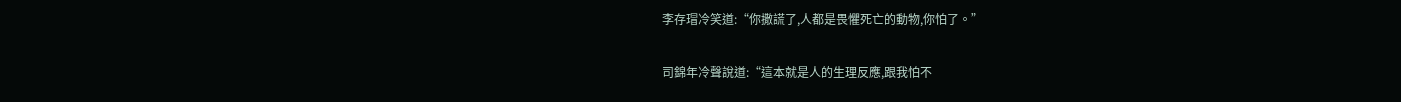李存瑁冷笑道:“你撒謊了,人都是畏懼死亡的動物,你怕了。”

司錦年冷聲說道:“這本就是人的生理反應,跟我怕不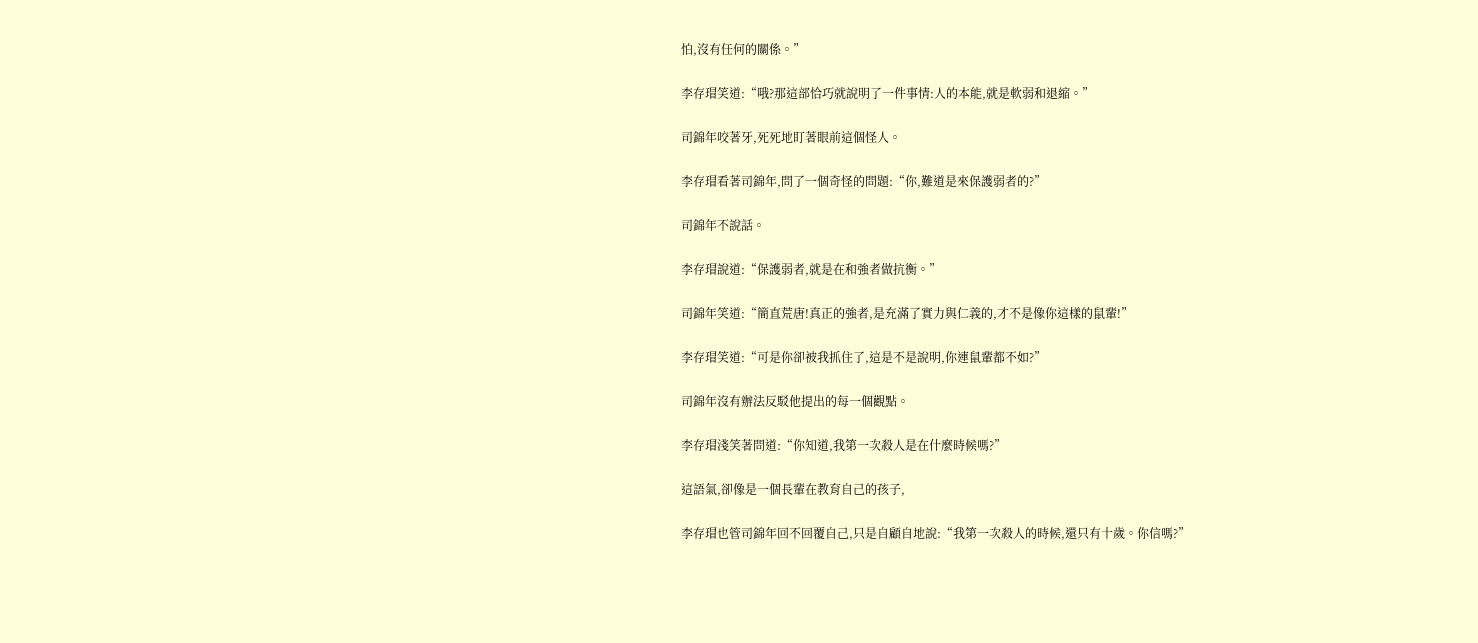怕,沒有任何的關係。”

李存瑁笑道:“哦?那這部恰巧就說明了一件事情:人的本能,就是軟弱和退縮。”

司錦年咬著牙,死死地盯著眼前這個怪人。

李存瑁看著司錦年,問了一個奇怪的問題:“你,難道是來保護弱者的?”

司錦年不說話。

李存瑁說道:“保護弱者,就是在和強者做抗衡。”

司錦年笑道:“簡直荒唐!真正的強者,是充滿了實力與仁義的,才不是像你這樣的鼠輩!”

李存瑁笑道:“可是你卻被我抓住了,這是不是說明,你連鼠輩都不如?”

司錦年沒有辦法反駁他提出的每一個觀點。

李存瑁淺笑著問道:“你知道,我第一次殺人是在什麼時候嗎?”

這語氣,卻像是一個長輩在教育自己的孩子,

李存瑁也管司錦年回不回覆自己,只是自顧自地說:“我第一次殺人的時候,還只有十歲。你信嗎?”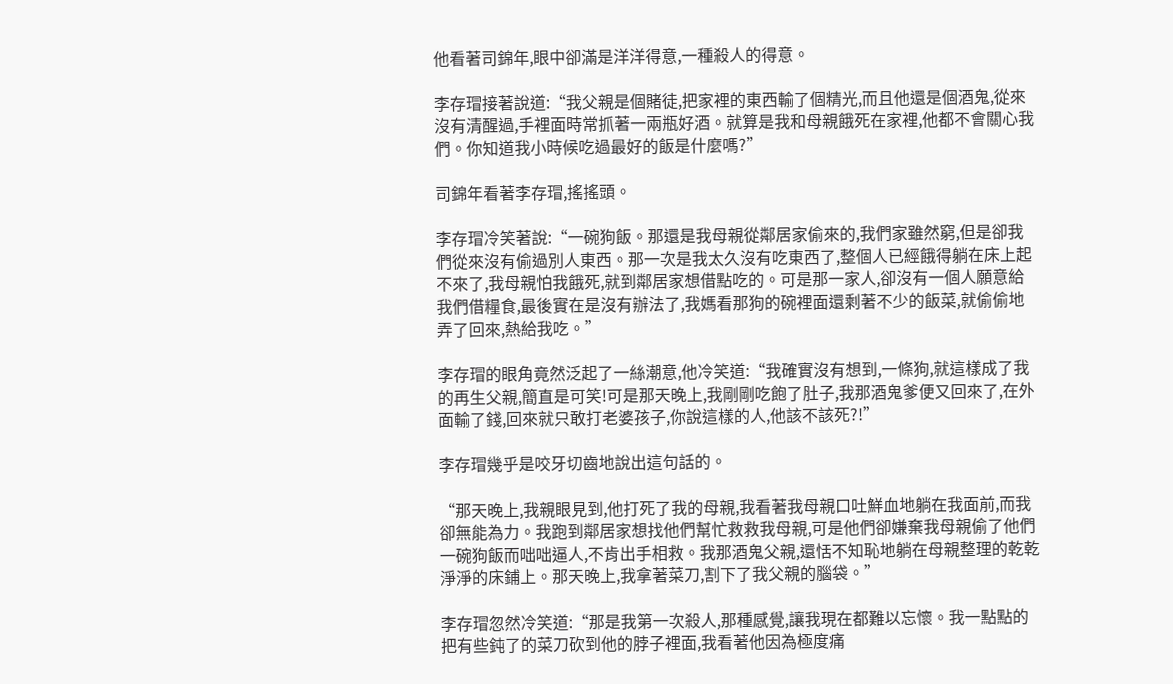他看著司錦年,眼中卻滿是洋洋得意,一種殺人的得意。

李存瑁接著說道:“我父親是個賭徒,把家裡的東西輸了個精光,而且他還是個酒鬼,從來沒有清醒過,手裡面時常抓著一兩瓶好酒。就算是我和母親餓死在家裡,他都不會關心我們。你知道我小時候吃過最好的飯是什麼嗎?”

司錦年看著李存瑁,搖搖頭。

李存瑁冷笑著說:“一碗狗飯。那還是我母親從鄰居家偷來的,我們家雖然窮,但是卻我們從來沒有偷過別人東西。那一次是我太久沒有吃東西了,整個人已經餓得躺在床上起不來了,我母親怕我餓死,就到鄰居家想借點吃的。可是那一家人,卻沒有一個人願意給我們借糧食,最後實在是沒有辦法了,我媽看那狗的碗裡面還剩著不少的飯菜,就偷偷地弄了回來,熱給我吃。”

李存瑁的眼角竟然泛起了一絲潮意,他冷笑道:“我確實沒有想到,一條狗,就這樣成了我的再生父親,簡直是可笑!可是那天晚上,我剛剛吃飽了肚子,我那酒鬼爹便又回來了,在外面輸了錢,回來就只敢打老婆孩子,你說這樣的人,他該不該死?!”

李存瑁幾乎是咬牙切齒地說出這句話的。

“那天晚上,我親眼見到,他打死了我的母親,我看著我母親口吐鮮血地躺在我面前,而我卻無能為力。我跑到鄰居家想找他們幫忙救救我母親,可是他們卻嫌棄我母親偷了他們一碗狗飯而咄咄逼人,不肯出手相救。我那酒鬼父親,還恬不知恥地躺在母親整理的乾乾淨淨的床鋪上。那天晚上,我拿著菜刀,割下了我父親的腦袋。”

李存瑁忽然冷笑道:“那是我第一次殺人,那種感覺,讓我現在都難以忘懷。我一點點的把有些鈍了的菜刀砍到他的脖子裡面,我看著他因為極度痛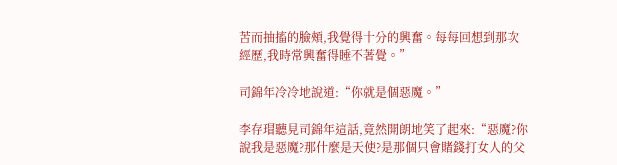苦而抽搐的臉頰,我覺得十分的興奮。每每回想到那次經歷,我時常興奮得睡不著覺。”

司錦年冷冷地說道:“你就是個惡魔。”

李存瑁聽見司錦年這話,竟然開朗地笑了起來:“惡魔?你說我是惡魔?那什麼是天使?是那個只會賭錢打女人的父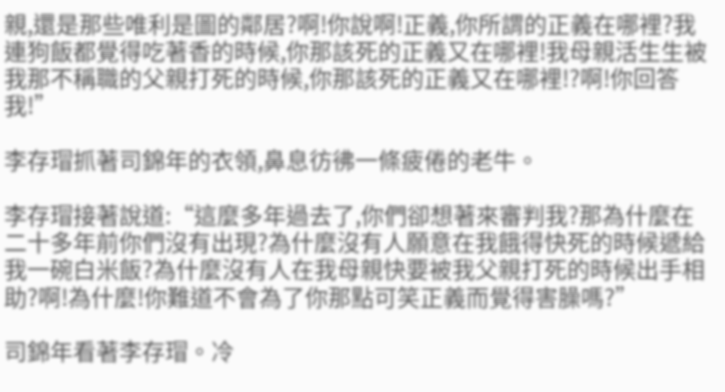親,還是那些唯利是圖的鄰居?啊!你說啊!正義,你所謂的正義在哪裡?我連狗飯都覺得吃著香的時候,你那該死的正義又在哪裡!我母親活生生被我那不稱職的父親打死的時候,你那該死的正義又在哪裡!?啊!你回答我!”

李存瑁抓著司錦年的衣領,鼻息彷彿一條疲倦的老牛。

李存瑁接著說道:“這麼多年過去了,你們卻想著來審判我?那為什麼在二十多年前你們沒有出現?為什麼沒有人願意在我餓得快死的時候遞給我一碗白米飯?為什麼沒有人在我母親快要被我父親打死的時候出手相助?啊!為什麼!你難道不會為了你那點可笑正義而覺得害臊嗎?”

司錦年看著李存瑁。冷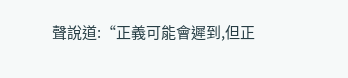聲說道:“正義可能會遲到,但正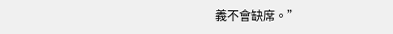義不會缺席。”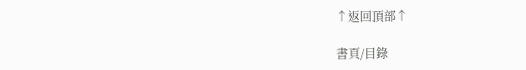↑返回頂部↑

書頁/目錄